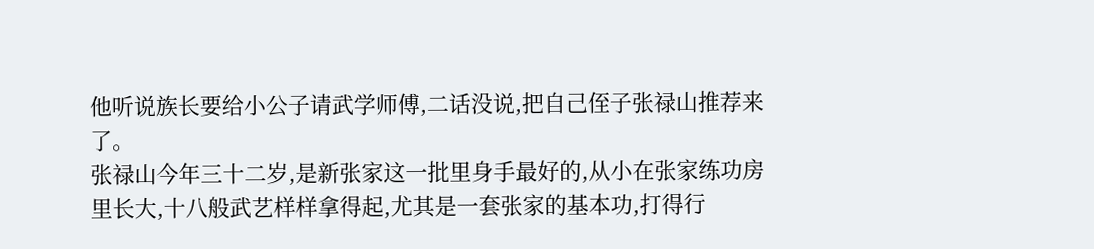他听说族长要给小公子请武学师傅,二话没说,把自己侄子张禄山推荐来了。
张禄山今年三十二岁,是新张家这一批里身手最好的,从小在张家练功房里长大,十八般武艺样样拿得起,尤其是一套张家的基本功,打得行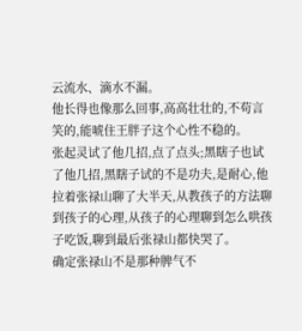云流水、滴水不漏。
他长得也像那么回事,高高壮壮的,不苟言笑的,能唬住王胖子这个心性不稳的。
张起灵试了他几招,点了点头;黑瞎子也试了他几招,黑瞎子试的不是功夫,是耐心,他拉着张禄山聊了大半天,从教孩子的方法聊到孩子的心理,从孩子的心理聊到怎么哄孩子吃饭,聊到最后张禄山都快哭了。
确定张禄山不是那种脾气不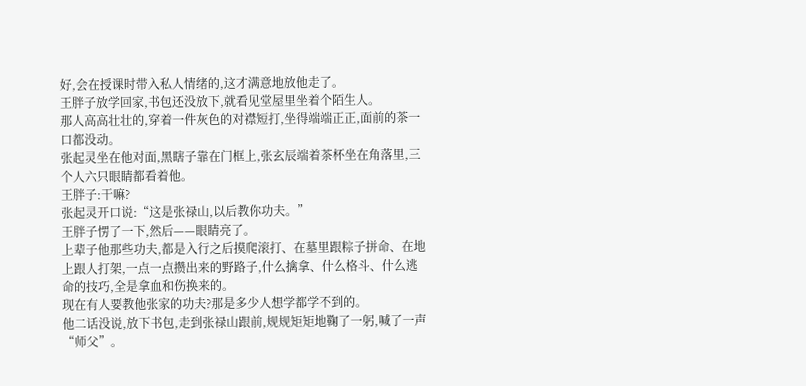好,会在授课时带入私人情绪的,这才满意地放他走了。
王胖子放学回家,书包还没放下,就看见堂屋里坐着个陌生人。
那人高高壮壮的,穿着一件灰色的对襟短打,坐得端端正正,面前的茶一口都没动。
张起灵坐在他对面,黑瞎子靠在门框上,张玄辰端着茶杯坐在角落里,三个人六只眼睛都看着他。
王胖子:干嘛?
张起灵开口说:“这是张禄山,以后教你功夫。”
王胖子愣了一下,然后——眼睛亮了。
上辈子他那些功夫,都是入行之后摸爬滚打、在墓里跟粽子拼命、在地上跟人打架,一点一点攒出来的野路子,什么擒拿、什么格斗、什么逃命的技巧,全是拿血和伤换来的。
现在有人要教他张家的功夫?那是多少人想学都学不到的。
他二话没说,放下书包,走到张禄山跟前,规规矩矩地鞠了一躬,喊了一声“师父”。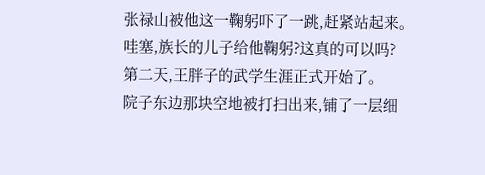张禄山被他这一鞠躬吓了一跳,赶紧站起来。
哇塞,族长的儿子给他鞠躬?这真的可以吗?
第二天,王胖子的武学生涯正式开始了。
院子东边那块空地被打扫出来,铺了一层细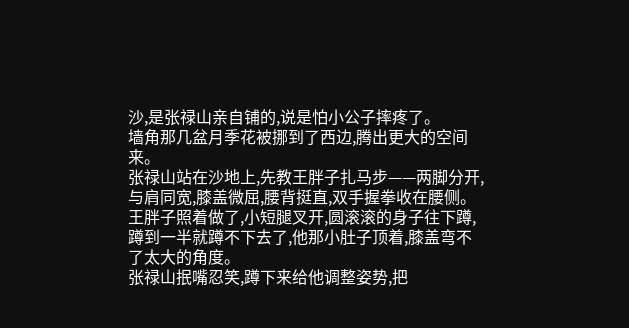沙,是张禄山亲自铺的,说是怕小公子摔疼了。
墙角那几盆月季花被挪到了西边,腾出更大的空间来。
张禄山站在沙地上,先教王胖子扎马步——两脚分开,与肩同宽,膝盖微屈,腰背挺直,双手握拳收在腰侧。
王胖子照着做了,小短腿叉开,圆滚滚的身子往下蹲,蹲到一半就蹲不下去了,他那小肚子顶着,膝盖弯不了太大的角度。
张禄山抿嘴忍笑,蹲下来给他调整姿势,把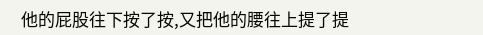他的屁股往下按了按,又把他的腰往上提了提